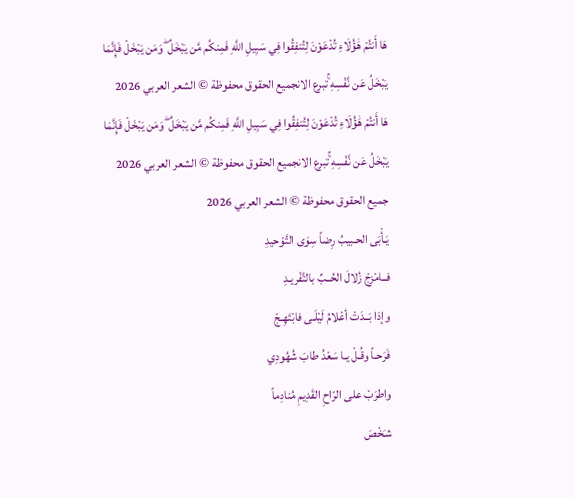هَا أَنتُمْ هَٰؤُلَاءِ تُدْعَوْنَ لِتُنفِقُوا فِي سَبِيلِ اللَّهِ فَمِنكُم مَّن يَبْخَلُ ۖ وَمَن يَبْخَلْ فَإِنَّمَا يَبْخَلُ عَن نَّفْسِهِ ۚتبرع الانجميع الحقوق محفوظة © الشعر العربي 2026
هَا أَنتُمْ هَٰؤُلَاءِ تُدْعَوْنَ لِتُنفِقُوا فِي سَبِيلِ اللَّهِ فَمِنكُم مَّن يَبْخَلُ ۖ وَمَن يَبْخَلْ فَإِنَّمَا يَبْخَلُ عَن نَّفْسِهِ ۚتبرع الانجميع الحقوق محفوظة © الشعر العربي 2026
جميع الحقوق محفوظة © الشعر العربي 2026
يَـأْبَى الحـبيبُ رِضاً سِوَى التَّوْحيدِ
فــامْزِجْ زُلالَ الحُــبِّ بالتَّفْريـدِ
وإذا بَــدَتْ أعْلامُ لَيْلَـى فابْتَهِـجْ
فَرَحـاً وقُـلْ يـا سَعْدُ طابَ شُهُودِي
واطرَبْ على الرّاحِ القَدِيمِ مُنادِماً
شـَخْصَ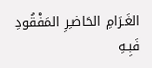الغَـرَامِ الحَاضـِرِ المَفْقُودِ
فَبِـهِ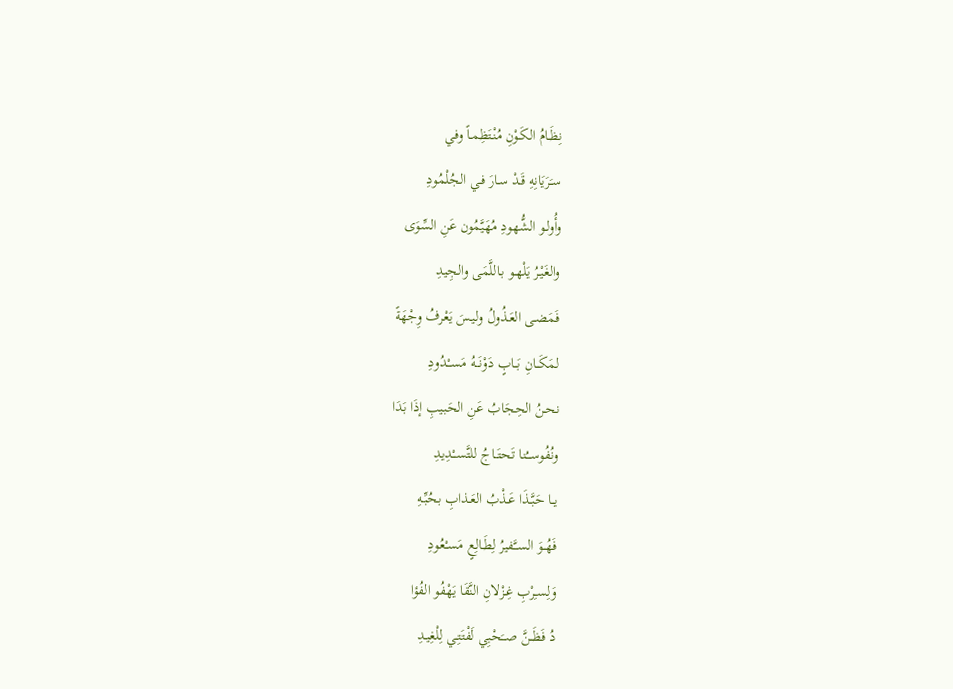نِظَـامُ الكَـوْنِ مُنْتَظِمـاً وفي
سـَرَيَانِهِ قَـدْ سـارَ فـي الجُلْمُودِ
وأُولـو الشُّهودِ مُهَيَّمُون عَنِ السِّوَى
والغَيْـرُ يَلْهـو بـاللَّمَى والجِيدِ
فَمَضـى العَـذُولُ وليـسَ يَعْرفُ وِجْهَةً
لمَكَــانِ بَــابٍ دَوْنَــهُ مَســْدُودِ
نحـنُ الحِجَابُ عَنِ الحَبيبِ إذَا بَدَا
ونُفُوســـُنا تَحتَــاجُ للتَّســْدِيدِ
يــا حَبَّـذَا عَـذْبُ العَـذابِ بحُبِّـهِ
فَهُــوَ الســَّفيرُ لِطَـالِعٍ مَسـْعُودِ
وَلِسـِرْبِ غِـزْلانِ النَّقَا يَهْفُو الفُؤا
دُ فَظَــنَّ صــَحْبِي لَفْتَتِـي لِلْغِيـدِ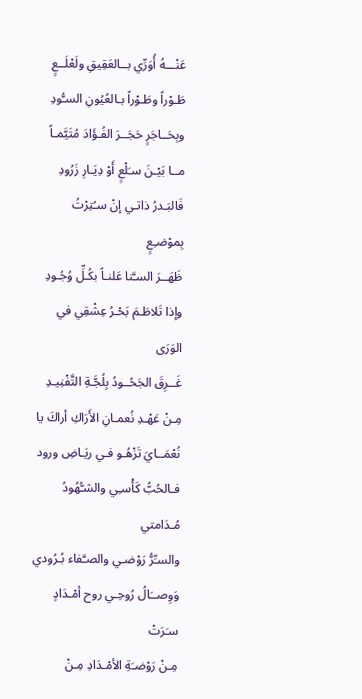عَنْـــهُ أُوَرِّي بــالعَقِيقِ ولَعْلَــعٍ
طَـوْراً وطَـوْراً بـالعُيُونِ السـُّودِ
وبِحَــاجَرٍ حَجَــرَ الفُـؤَادَ مُتَيَّمـاً
مــا بَيْـنَ سـَلْعٍ أَوْ دِيَـارِ زَرُودِ
فَالبَـدرُ ذاتـي إنْ سـُتِرْتُ بِموْضـِعٍ
ظَهَــرَ السـَّنا عَلنـاً بكُـلِّ وُجُـودِ
وإذا تَلاطَـمَ بَحْـرُ عِشْقِي في الوَرَى
غَــرِقَ الجَحُــودُ بِلُجَّـةِ التَّفْنِيـدِ
مِـنْ عَهْـدِ نُعمـانِ الأَرَاكِ أراكَ يا
نُعْمَــايَ تَزْهُـو فـي ريَـاضِ ورود
فـالحُبُّ كَأْسـِي والشـُّهُودُ مُـدَامتي
والسـِّرُّ رَوْضـي والصـَّفاء بُـرُودي
وَوِصــَالُ رُوحِـي روح أمْـدَادٍ سـَرَتْ
مِـنْ رَوْضـَةِ الأمْـدَادِ مِـنْ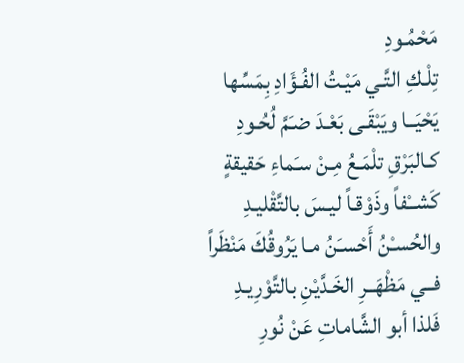مَحْمُـودِ
تِلْـكِ التَّـي مَيْـتُ الفُـؤَادِ بِمَسِّها
يَحْيَــا ويَبْقَـى بَعْـدَ ضـَمَّ لُحُـودِ
كـالبَرْقِ تلْمَـعُ مِـنْ سـَماءِ حَقيقةٍ
كَشــْفاً وذَوْقـاً ليـسَ بالتَّقْليـدِ
والحُسـْنُ أَحْسـَنُ مـا يَرُوقُكَ مَنْظَراً
فــي مَظْهَــرِ الخَـدَّيْنِ بالتَّوْرِيـدِ
فَلذا أبو الشَّاماتِ عَنْ نُورِ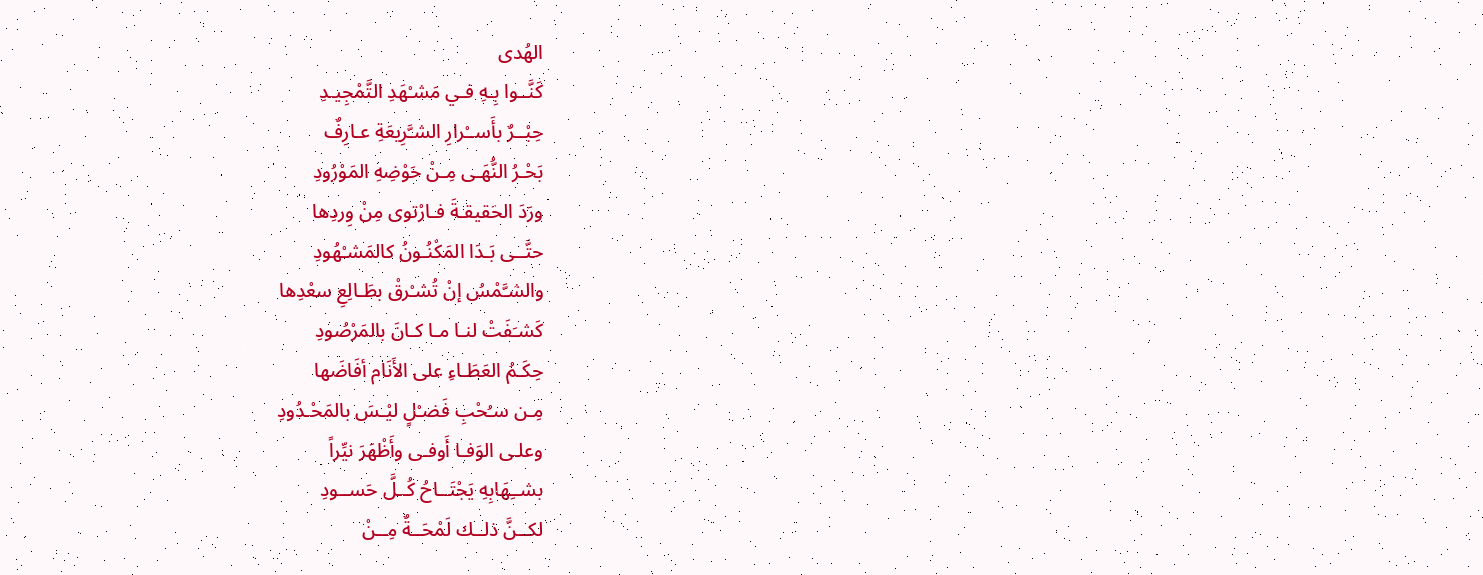الهُدى
كَنَّــوا بِـهِ فـي مَشـْهَدِ التَّمْجِيـدِ
حِبْــرٌ بأَســْرارِ الشـَّرِيعَةِ عـارِفٌ
بَحْـرُ النُّهَـى مِـنْ حَوْضِهِ المَوْرُودِ
ورَدَ الحَقيقـةَ فـارْتوى مِنْ وِردِها
حتَّــى بَـدَا المَكْنُـونُ كالمَشـْهُودِ
والشـَّمْسُ إنْ تُشـْرقْ بطَـالِعِ سعْدِها
كَشـَفَتْ لنـا مـا كـانَ بالمَرْصُودِ
حِكَـمُ العَطَـاءِ على الأَنَام أفَاضَها
مِـن سـُحْبِ فَضـْلٍ ليْـسَ بالمَحْـدُودِ
وعلـى الوَفـا أَوفـى وأَظْهَرَ نيِّراً
بشــِهَابِهِ يَجْتَــاحُ كُــلَّ حَســودِ
لكــنَّ ذلــك لَمْحَــةٌ مِــنْ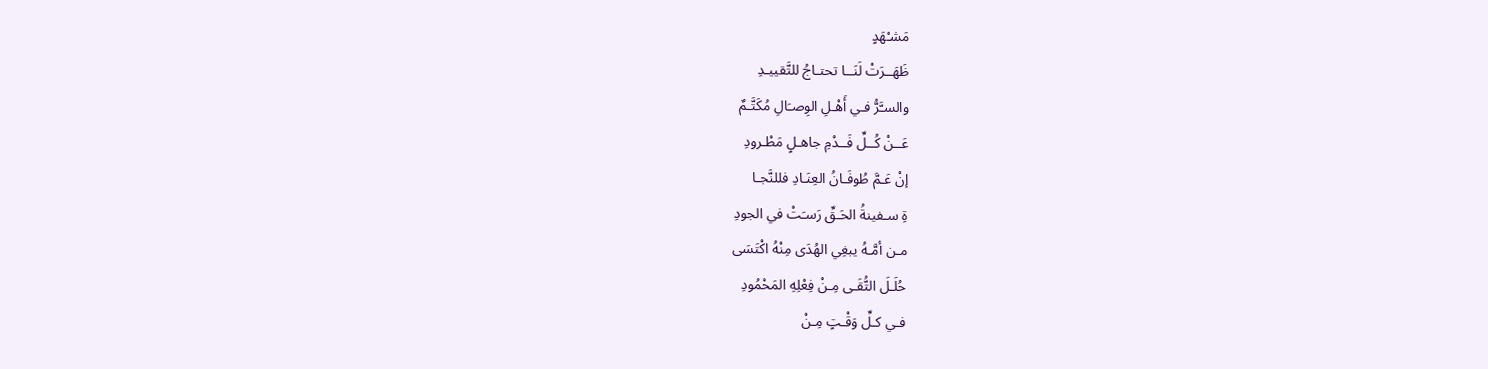مَشـْهَدٍ
ظَهَــرَتْ لَنَــا تحتـاجُ للتَّقييـدِ
والسـَّرُّ فـي أَهْـلِ الوِصـَالِ مُكَتَّـمٌ
عَــنْ كُــلِّ فَــدْمِ جاهـلٍ مَطْـرودِ
إنْ عَـمَّ طُوفَـانُ العِنَـادِ فللنَّجـا
ةِ سـفينةُ الحَـقِّ رَسـَتْ في الجودِ
مـن أمَّـهُ يبغِي الهُدَى مِنْهُ اكْتَسَى
حُلَـلَ التُّقَـى مِـنْ فِعْلِهِ المَحْمُودِ
فـي كـلِّ وَقْـتٍ مِـنْ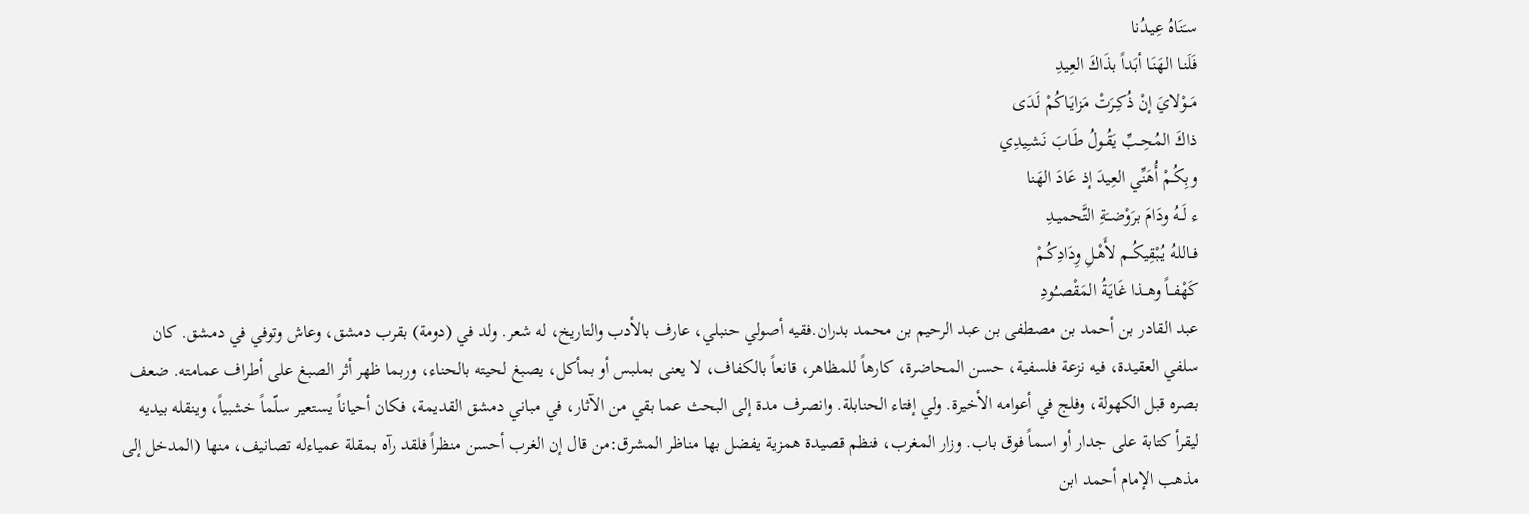سـَنَاهُ عِيـدُنا
فَلَنـا الهَنَـا أبَداً بذَاكَ العِيدِ
مَــوْلايَ إنْ ذُكِـرَتْ مَزايَـاكُمْ لَـدَى
ذاكَ المُحِــبِّ يَقُـولُ طَـابَ نَشـِيدِي
وبِكُـمْ أُهَنِّي العِيدَ إذ عَادَ الهَنا
ء لَــهُ ودَامَ برَوْضــَةِ التَّحميـدِ
فــاللهُ يُبْقِيكُــم لأَهْـلِ وِدَادِكُـمْ
كَهْفــاً وهــذا غَايَـةُ المَقْصـُودِ
عبد القادر بن أحمد بن مصطفى بن عبد الرحيم بن محمد بدران.فقيه أصولي حنبلي، عارف بالأدب والتاريخ، له شعر. ولد في (دومة) بقرب دمشق، وعاش وتوفي في دمشق. كان سلفي العقيدة، فيه نزعة فلسفية، حسن المحاضرة، كارهاً للمظاهر، قانعاً بالكفاف، لا يعنى بملبس أو بمأكل، يصبغ لحيته بالحناء، وربما ظهر أثر الصبغ على أطراف عمامته. ضعف بصره قبل الكهولة، وفلج في أعوامه الأخيرة. ولي إفتاء الحنابلة. وانصرف مدة إلى البحث عما بقي من الآثار، في مباني دمشق القديمة، فكان أحياناً يستعير سلّماً خشبياً، وينقله بيديه ليقرأ كتابة على جدار أو اسماً فوق باب. وزار المغرب، فنظم قصيدة همزية يفضل بها مناظر المشرق:من قال إن الغرب أحسن منظراً فلقد رآه بمقلة عمياءله تصانيف، منها (المدخل إلى مذهب الإمام أحمد ابن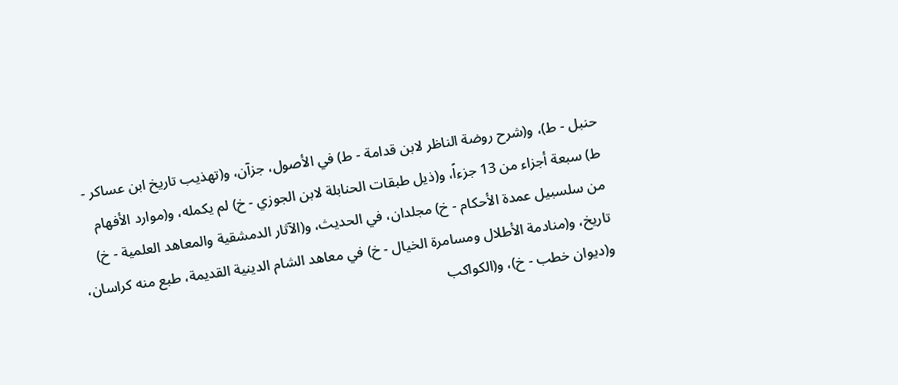حنبل - ط)، و(شرح روضة الناظر لابن قدامة - ط) في الأصول، جزآن، و(تهذيب تاريخ ابن عساكر - ط) سبعة أجزاء من 13 جزءاً، و(ذيل طبقات الحنابلة لابن الجوزي - خ) لم يكمله، و(موارد الأفهام من سلسبيل عمدة الأحكام - خ) مجلدان، في الحديث، و(الآثار الدمشقية والمعاهد العلمية - خ) تاريخ، و(منادمة الأطلال ومسامرة الخيال - خ) في معاهد الشام الدينية القديمة، طبع منه كراسان، و(ديوان خطب - خ)، و(الكواكب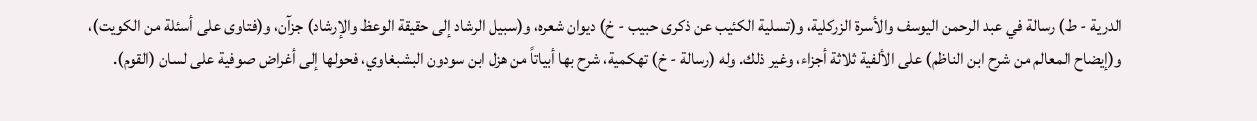الدرية - ط) رسالة في عبد الرحمن اليوسف والأسرة الزركلية، و(تسلية الكئيب عن ذكرى حبيب - خ) ديوان شعره، و(سبيل الرشاد إلى حقيقة الوعظ والإرشاد) جزآن، و(فتاوى على أسئلة من الكويت)، و(إيضاح المعالم من شرح ابن الناظم) على الألفية ثلاثة أجزاء، وغير ذلك. وله (رسالة - خ) تهكمية، شرح بها أبياتاً من هزل ابن سودون البشبغاوي، فحولها إلى أغراض صوفية على لسان (القوم).